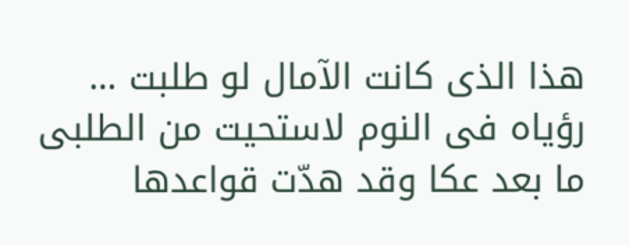هذا الذى كانت الآمال لو طلبت … رؤياه فى النوم لاستحيت من الطلبى
ما بعد عكا وقد هدّت قواعدها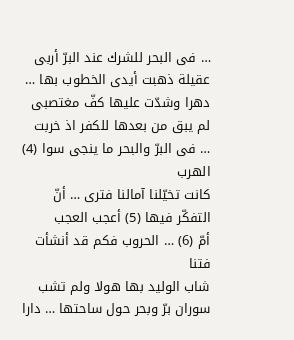… فى البحر للشرك عند البرّ أربى
عقيلة ذهبت أيدى الخطوب بها … دهرا وشدّت عليها كفّ مغتصبى
لم يبق من بعدها للكفر اذ خربت … فى البرّ والبحر ما ينجى سوا (4) الهرب
كانت تخيّلنا آمالنا فترى … أنّ التفكّر فيها (5) أعجب العجب
أمّ (6) … الحروب فكم قد أنشأت فتنا
شاب الوليد بها هولا ولم تشب
سوران برّ وبحر حول ساحتها … دارا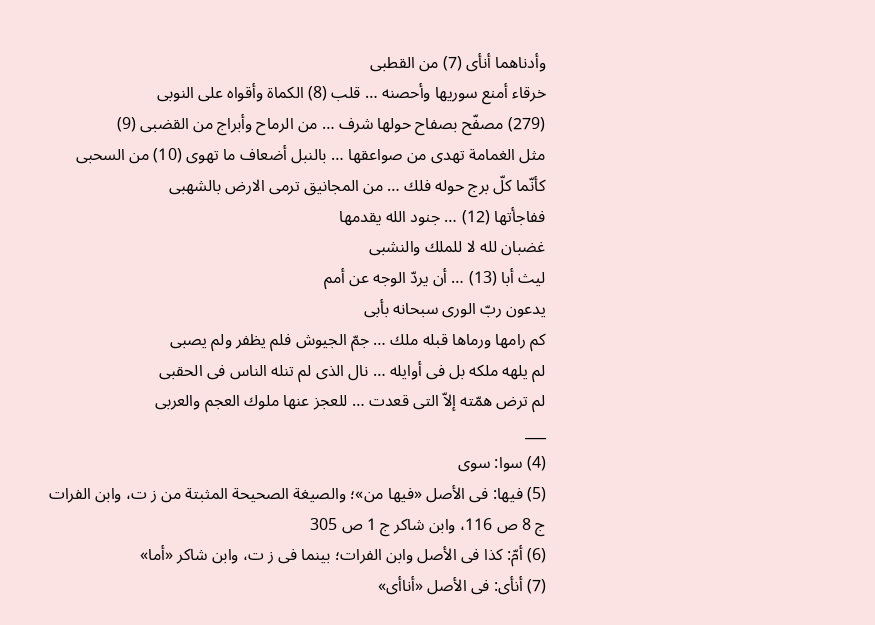وأدناهما أنأى (7) من القطبى
خرقاء أمنع سوريها وأحصنه … قلب (8) الكماة وأقواه على النوبى
(279) مصفّح بصفاح حولها شرف … من الرماح وأبراج من القضبى (9)
مثل الغمامة تهدى من صواعقها … بالنبل أضعاف ما تهوى (10) من السحبى
كأنّما كلّ برج حوله فلك … من المجانيق ترمى الارض بالشهبى
ففاجأتها (12) … جنود الله يقدمها
غضبان لله لا للملك والنشبى
ليث أبا (13) … أن يردّ الوجه عن أمم
يدعون ربّ الورى سبحانه بأبى
كم رامها ورماها قبله ملك … جمّ الجيوش فلم يظفر ولم يصبى
لم يلهه ملكه بل فى أوايله … نال الذى لم تنله الناس فى الحقبى
لم ترض همّته إلاّ التى قعدت … للعجز عنها ملوك العجم والعربى
___
(4) سوا: سوى
(5) فيها: فى الأصل «فيها من»؛ والصيغة الصحيحة المثبتة من ز ت، وابن الفرات ج 8 ص 116، وابن شاكر ج 1 ص 305
(6) أمّ: كذا فى الأصل وابن الفرات؛ بينما فى ز ت، وابن شاكر «أما»
(7) أنأى: فى الأصل «أناأى»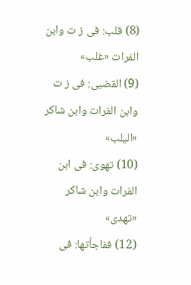(8) قلب: فى ز ت وابن الفرات «غلب»
(9) القضبى: فى ز ت وابن الفرات وابن شاكر «اليلب»
(10) تهوى: فى ابن الفرات وابن شاكر «تهدى»
(12) ففاجأتها: فى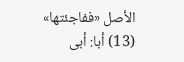الأصل «ففاجئتها»
(13) أبا: أبى